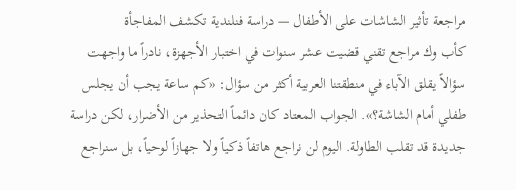مراجعة تأثير الشاشات على الأطفال — دراسة فنلندية تكشف المفاجأة
كأب وك مراجع تقني قضيت عشر سنوات في اختبار الأجهزة، نادراً ما واجهت سؤالاً يقلق الآباء في منطقتنا العربية أكثر من سؤال: «كم ساعة يجب أن يجلس طفلي أمام الشاشة؟». الجواب المعتاد كان دائماً التحذير من الأضرار، لكن دراسة جديدة قد تقلب الطاولة. اليوم لن نراجع هاتفاً ذكياً ولا جهازاً لوحياً، بل سنراجع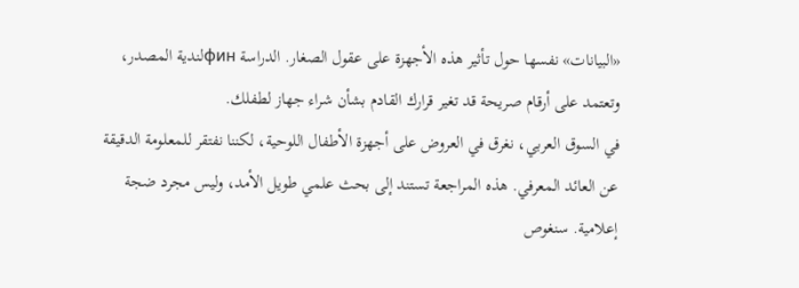«البيانات» نفسها حول تأثير هذه الأجهزة على عقول الصغار. الدراسة финلندية المصدر، وتعتمد على أرقام صريحة قد تغير قرارك القادم بشأن شراء جهاز لطفلك.
في السوق العربي، نغرق في العروض على أجهزة الأطفال اللوحية، لكننا نفتقر للمعلومة الدقيقة عن العائد المعرفي. هذه المراجعة تستند إلى بحث علمي طويل الأمد، وليس مجرد ضجة إعلامية. سنغوص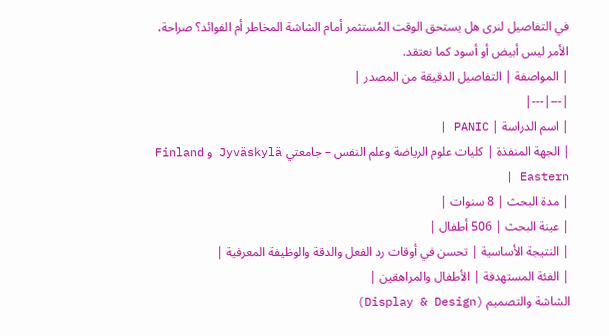في التفاصيل لنرى هل يستحق الوقت المُستثمر أمام الشاشة المخاطر أم الفوائد؟ صراحة، الأمر ليس أبيض أو أسود كما نعتقد.
| المواصفة | التفاصيل الدقيقة من المصدر |
|---|---|
| اسم الدراسة | PANIC |
| الجهة المنفذة | كليات علوم الرياضة وعلم النفس – جامعتي Jyväskylä و Finland Eastern |
| مدة البحث | 8 سنوات |
| عينة البحث | 506 أطفال |
| النتيجة الأساسية | تحسن في أوقات رد الفعل والدقة والوظيفة المعرفية |
| الفئة المستهدفة | الأطفال والمراهقين |
الشاشة والتصميم (Display & Design)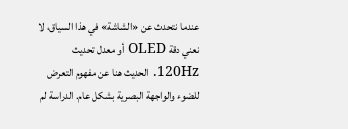عندما نتحدث عن «الشاشة» في هذا السياق، لا نعني دقة OLED أو معدل تحديث 120Hz. الحديث هنا عن مفهوم التعرض للضوء والواجهة البصرية بشكل عام. الدراسة لم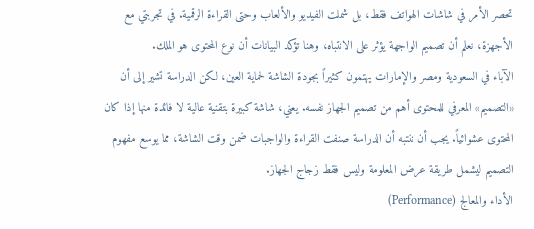تحصر الأمر في شاشات الهواتف فقط، بل شملت الفيديو والألعاب وحتى القراءة الرقمية. في تجربتي مع الأجهزة، نعلم أن تصميم الواجهة يؤثر على الانتباه، وهنا تؤكد البيانات أن نوع المحتوى هو الملك.
الآباء في السعودية ومصر والإمارات يهتمون كثيراً بجودة الشاشة لحماية العين، لكن الدراسة تشير إلى أن «التصميم» المعرفي للمحتوى أهم من تصميم الجهاز نفسه. يعني، شاشة كبيرة بتقنية عالية لا فائدة منها إذا كان المحتوى عشوائياً. يجب أن ننتبه أن الدراسة صنفت القراءة والواجبات ضمن وقت الشاشة، مما يوسع مفهوم التصميم ليشمل طريقة عرض المعلومة وليس فقط زجاج الجهاز.
الأداء والمعالج (Performance)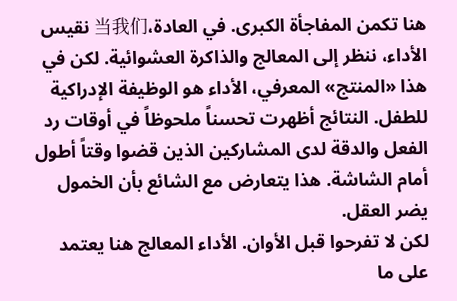هنا تكمن المفاجأة الكبرى. في العادة،当我们 نقيس الأداء، ننظر إلى المعالج والذاكرة العشوائية. لكن في هذا «المنتج» المعرفي، الأداء هو الوظيفة الإدراكية للطفل. النتائج أظهرت تحسناً ملحوظاً في أوقات رد الفعل والدقة لدى المشاركين الذين قضوا وقتاً أطول أمام الشاشة. هذا يتعارض مع الشائع بأن الخمول يضر العقل.
لكن لا تفرحوا قبل الأوان. الأداء المعالج هنا يعتمد على ما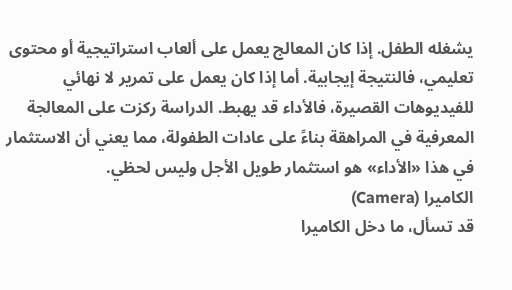يشغله الطفل. إذا كان المعالج يعمل على ألعاب استراتيجية أو محتوى تعليمي، فالنتيجة إيجابية. أما إذا كان يعمل على تمرير لا نهائي للفيديوهات القصيرة، فالأداء قد يهبط. الدراسة ركزت على المعالجة المعرفية في المراهقة بناءً على عادات الطفولة، مما يعني أن الاستثمار في هذا «الأداء» هو استثمار طويل الأجل وليس لحظي.
الكاميرا (Camera)
قد تسأل، ما دخل الكاميرا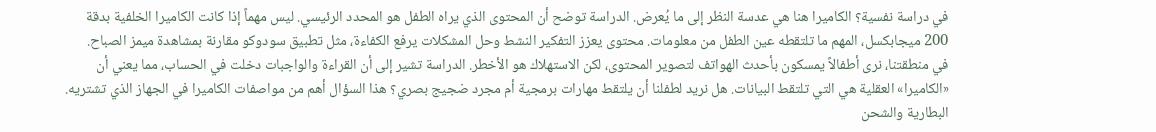في دراسة نفسية؟ الكاميرا هنا هي عدسة النظر إلى ما يُعرض. الدراسة توضح أن المحتوى الذي يراه الطفل هو المحدد الرئيسي. ليس مهماً إذا كانت الكاميرا الخلفية بدقة 200 ميجابكسل، المهم ما تلتقطه عين الطفل من معلومات. محتوى يعزز التفكير النشط وحل المشكلات يرفع الكفاءة، مثل تطبيق سودوكو مقارنة بمشاهدة ميمز الصباح.
في منطقتنا، نرى أطفالاً يمسكون بأحدث الهواتف لتصوير المحتوى، لكن الاستهلاك هو الأخطر. الدراسة تشير إلى أن القراءة والواجبات دخلت في الحساب، مما يعني أن «الكاميرا» العقلية هي التي تلتقط البيانات. هل نريد لطفلنا أن يلتقط مهارات برمجية أم مجرد ضجيج بصري؟ هذا السؤال أهم من مواصفات الكاميرا في الجهاز الذي تشتريه.
البطارية والشحن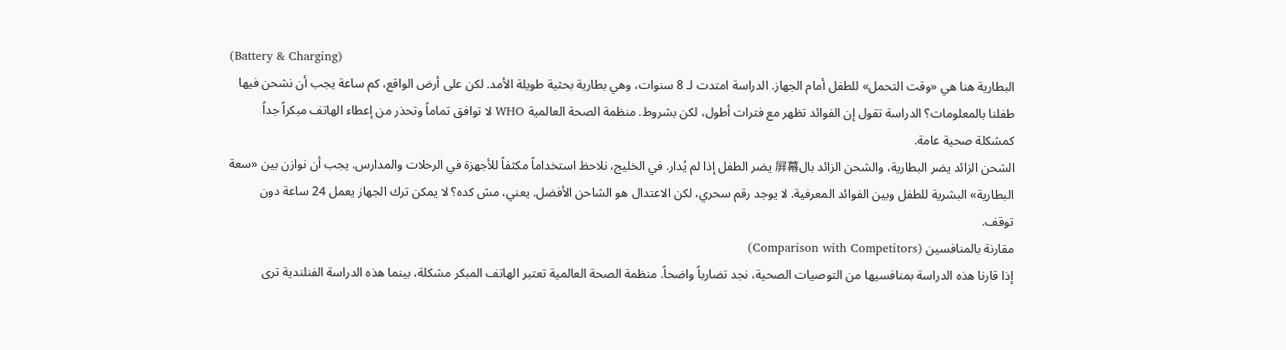(Battery & Charging)
البطارية هنا هي «وقت التحمل» للطفل أمام الجهاز. الدراسة امتدت لـ 8 سنوات، وهي بطارية بحثية طويلة الأمد. لكن على أرض الواقع، كم ساعة يجب أن نشحن فيها طفلنا بالمعلومات؟ الدراسة تقول إن الفوائد تظهر مع فترات أطول، لكن بشروط. منظمة الصحة العالمية WHO لا توافق تماماً وتحذر من إعطاء الهاتف مبكراً جداً كمشكلة صحية عامة.
الشحن الزائد يضر البطارية، والشحن الزائد بال屏幕 يضر الطفل إذا لم يُدار. في الخليج، نلاحظ استخداماً مكثفاً للأجهزة في الرحلات والمدارس. يجب أن نوازن بين «سعة البطارية» البشرية للطفل وبين الفوائد المعرفية. لا يوجد رقم سحري، لكن الاعتدال هو الشاحن الأفضل. يعني، مش كده؟ لا يمكن ترك الجهاز يعمل 24 ساعة دون توقف.
مقارنة بالمنافسين (Comparison with Competitors)
إذا قارنا هذه الدراسة بمنافسيها من التوصيات الصحية، نجد تضارباً واضحاً. منظمة الصحة العالمية تعتبر الهاتف المبكر مشكلة، بينما هذه الدراسة الفنلندية ترى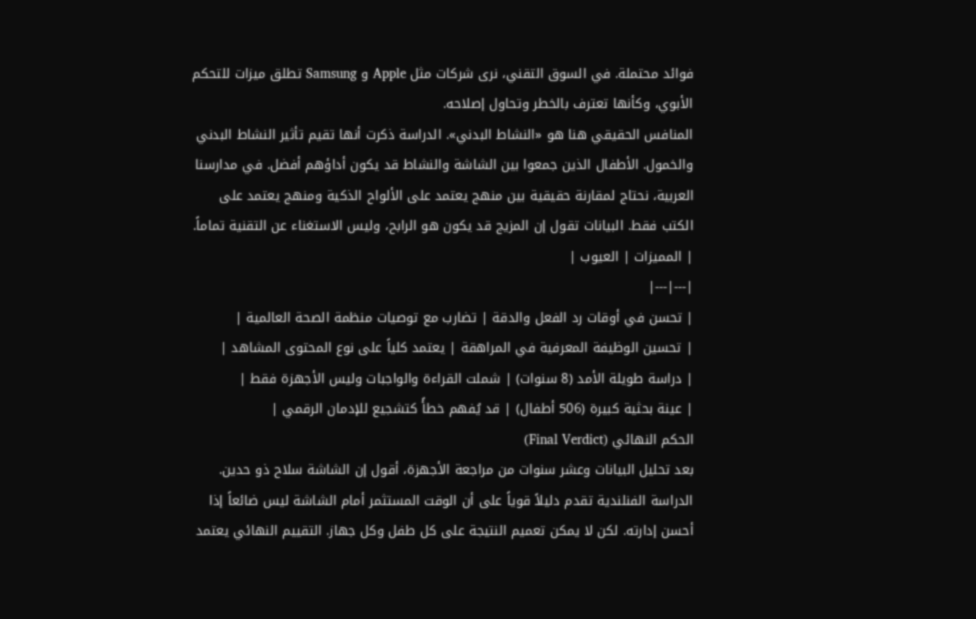فوائد محتملة. في السوق التقني، نرى شركات مثل Apple و Samsung تطلق ميزات للتحكم الأبوي، وكأنها تعترف بالخطر وتحاول إصلاحه.
المنافس الحقيقي هنا هو «النشاط البدني». الدراسة ذكرت أنها تقيم تأثير النشاط البدني والخمول. الأطفال الذين جمعوا بين الشاشة والنشاط قد يكون أداؤهم أفضل. في مدارسنا العربية، نحتاج لمقارنة حقيقية بين منهج يعتمد على الألواح الذكية ومنهج يعتمد على الكتب فقط. البيانات تقول إن المزيج قد يكون هو الرابح، وليس الاستغناء عن التقنية تماماً.
| المميزات | العيوب |
|---|---|
| تحسن في أوقات رد الفعل والدقة | تضارب مع توصيات منظمة الصحة العالمية |
| تحسين الوظيفة المعرفية في المراهقة | يعتمد كلياً على نوع المحتوى المشاهد |
| دراسة طويلة الأمد (8 سنوات) | شملت القراءة والواجبات وليس الأجهزة فقط |
| عينة بحثية كبيرة (506 أطفال) | قد يُفهم خطأً كتشجيع للإدمان الرقمي |
الحكم النهائي (Final Verdict)
بعد تحليل البيانات وعشر سنوات من مراجعة الأجهزة، أقول إن الشاشة سلاح ذو حدين. الدراسة الفنلندية تقدم دليلاً قوياً على أن الوقت المستثمر أمام الشاشة ليس ضائعاً إذا أحسن إدارته. لكن لا يمكن تعميم النتيجة على كل طفل وكل جهاز. التقييم النهائي يعتمد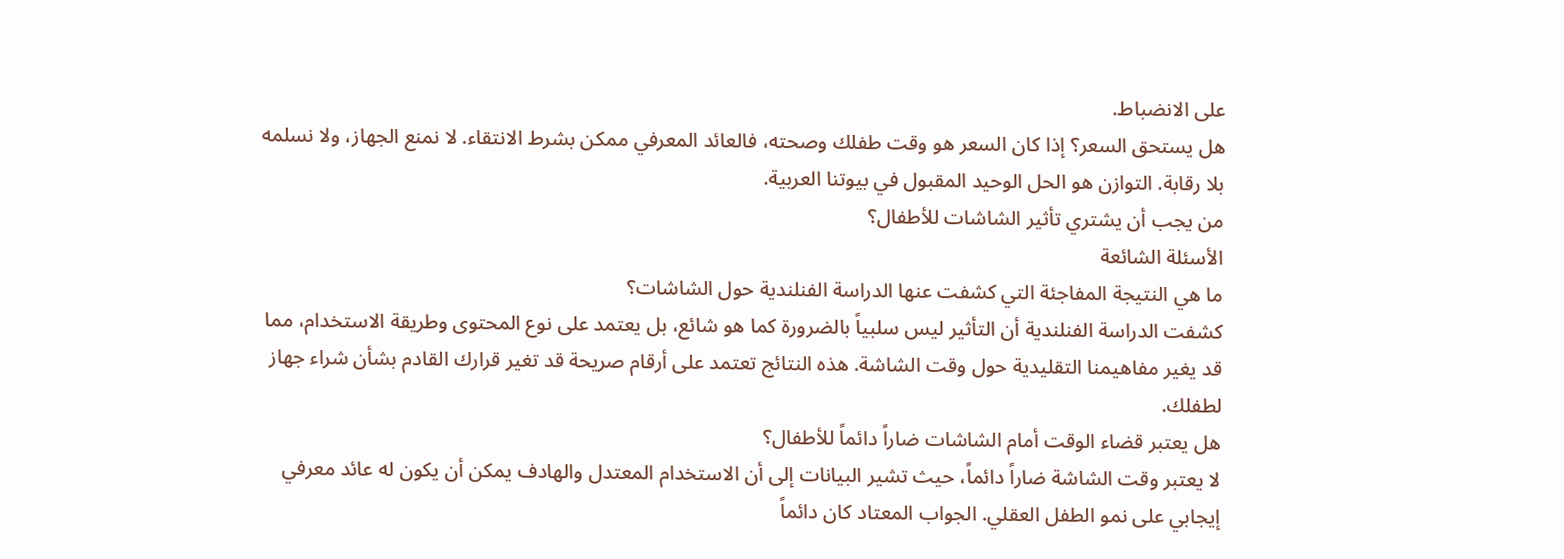على الانضباط.
هل يستحق السعر؟ إذا كان السعر هو وقت طفلك وصحته، فالعائد المعرفي ممكن بشرط الانتقاء. لا نمنع الجهاز، ولا نسلمه بلا رقابة. التوازن هو الحل الوحيد المقبول في بيوتنا العربية.
من يجب أن يشتري تأثير الشاشات للأطفال؟
الأسئلة الشائعة
ما هي النتيجة المفاجئة التي كشفت عنها الدراسة الفنلندية حول الشاشات؟
كشفت الدراسة الفنلندية أن التأثير ليس سلبياً بالضرورة كما هو شائع، بل يعتمد على نوع المحتوى وطريقة الاستخدام، مما قد يغير مفاهيمنا التقليدية حول وقت الشاشة. هذه النتائج تعتمد على أرقام صريحة قد تغير قرارك القادم بشأن شراء جهاز لطفلك.
هل يعتبر قضاء الوقت أمام الشاشات ضاراً دائماً للأطفال؟
لا يعتبر وقت الشاشة ضاراً دائماً، حيث تشير البيانات إلى أن الاستخدام المعتدل والهادف يمكن أن يكون له عائد معرفي إيجابي على نمو الطفل العقلي. الجواب المعتاد كان دائماً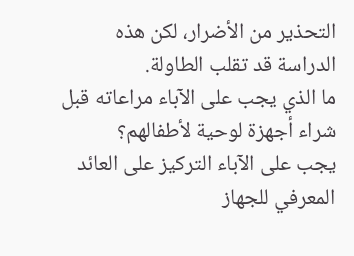التحذير من الأضرار، لكن هذه الدراسة قد تقلب الطاولة.
ما الذي يجب على الآباء مراعاته قبل شراء أجهزة لوحية لأطفالهم؟
يجب على الآباء التركيز على العائد المعرفي للجهاز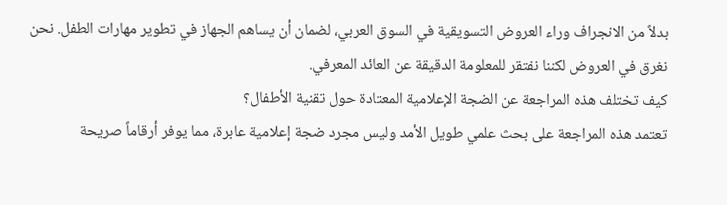بدلاً من الانجراف وراء العروض التسويقية في السوق العربي، لضمان أن يساهم الجهاز في تطوير مهارات الطفل. نحن نغرق في العروض لكننا نفتقر للمعلومة الدقيقة عن العائد المعرفي.
كيف تختلف هذه المراجعة عن الضجة الإعلامية المعتادة حول تقنية الأطفال؟
تعتمد هذه المراجعة على بحث علمي طويل الأمد وليس مجرد ضجة إعلامية عابرة، مما يوفر أرقاماً صريحة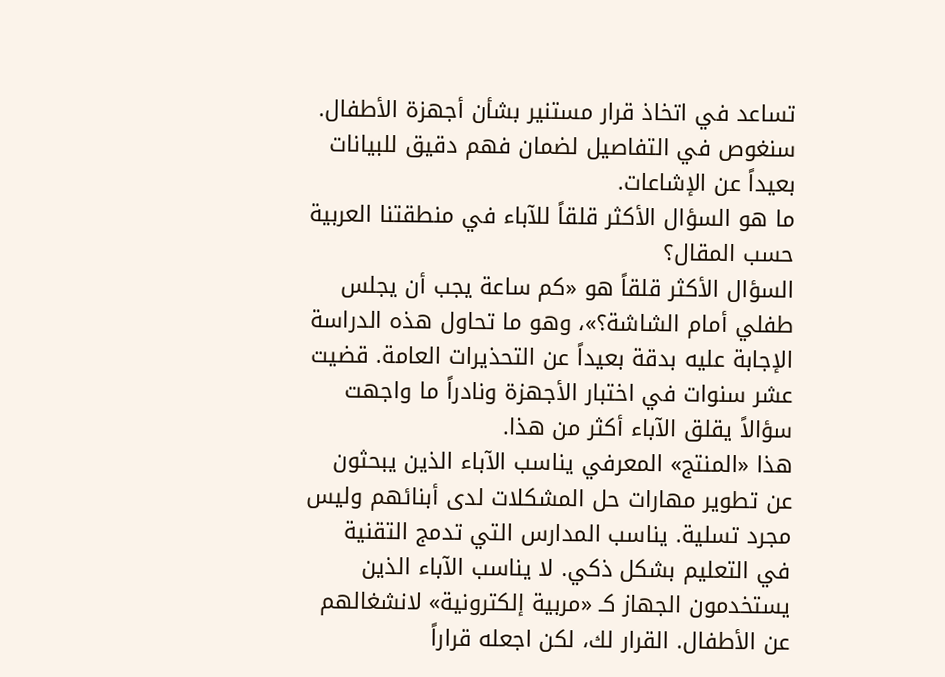تساعد في اتخاذ قرار مستنير بشأن أجهزة الأطفال. سنغوص في التفاصيل لضمان فهم دقيق للبيانات بعيداً عن الإشاعات.
ما هو السؤال الأكثر قلقاً للآباء في منطقتنا العربية حسب المقال؟
السؤال الأكثر قلقاً هو «كم ساعة يجب أن يجلس طفلي أمام الشاشة؟»، وهو ما تحاول هذه الدراسة الإجابة عليه بدقة بعيداً عن التحذيرات العامة. قضيت عشر سنوات في اختبار الأجهزة ونادراً ما واجهت سؤالاً يقلق الآباء أكثر من هذا.
هذا «المنتج» المعرفي يناسب الآباء الذين يبحثون عن تطوير مهارات حل المشكلات لدى أبنائهم وليس مجرد تسلية. يناسب المدارس التي تدمج التقنية في التعليم بشكل ذكي. لا يناسب الآباء الذين يستخدمون الجهاز كـ «مربية إلكترونية» لانشغالهم عن الأطفال. القرار لك، لكن اجعله قراراً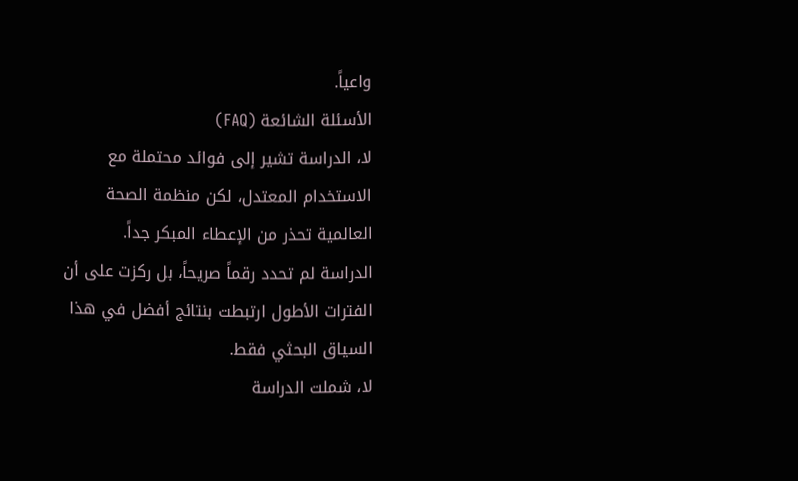واعياً.
الأسئلة الشائعة (FAQ)
لا، الدراسة تشير إلى فوائد محتملة مع الاستخدام المعتدل، لكن منظمة الصحة العالمية تحذر من الإعطاء المبكر جداً.
الدراسة لم تحدد رقماً صريحاً، بل ركزت على أن الفترات الأطول ارتبطت بنتائج أفضل في هذا السياق البحثي فقط.
لا، شملت الدراسة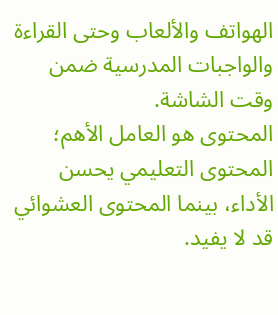الهواتف والألعاب وحتى القراءة والواجبات المدرسية ضمن وقت الشاشة.
المحتوى هو العامل الأهم؛ المحتوى التعليمي يحسن الأداء، بينما المحتوى العشوائي قد لا يفيد.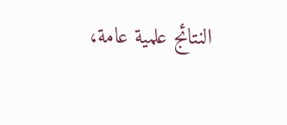النتائج علمية عامة،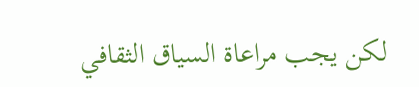لكن يجب مراعاة السياق الثقافي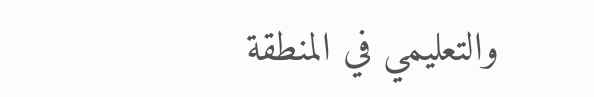والتعليمي في المنطقة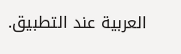العربية عند التطبيق.